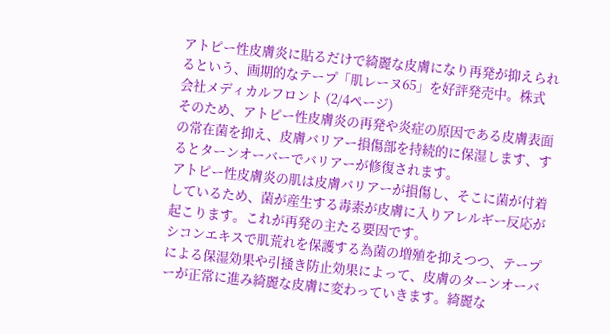アトピー性皮膚炎に貼るだけで綺麗な皮膚になり再発が抑えられるという、画期的なテープ「肌レーヌ65」を好評発売中。株式会社メディカルフロント (2/4ページ)
そのため、アトピー性皮膚炎の再発や炎症の原因である皮膚表面の常在菌を抑え、皮膚バリアー損傷部を持続的に保湿します、するとターンオーバーでバリアーが修復されます。
アトピー性皮膚炎の肌は皮膚バリアーが損傷し、そこに菌が付着しているため、菌が産生する毒素が皮膚に入りアレルギー反応が起こります。これが再発の主たる要因です。
シコンエキスで肌荒れを保護する為菌の増殖を抑えつつ、テープによる保湿効果や引掻き防止効果によって、皮膚のターンオーバーが正常に進み綺麗な皮膚に変わっていきます。綺麗な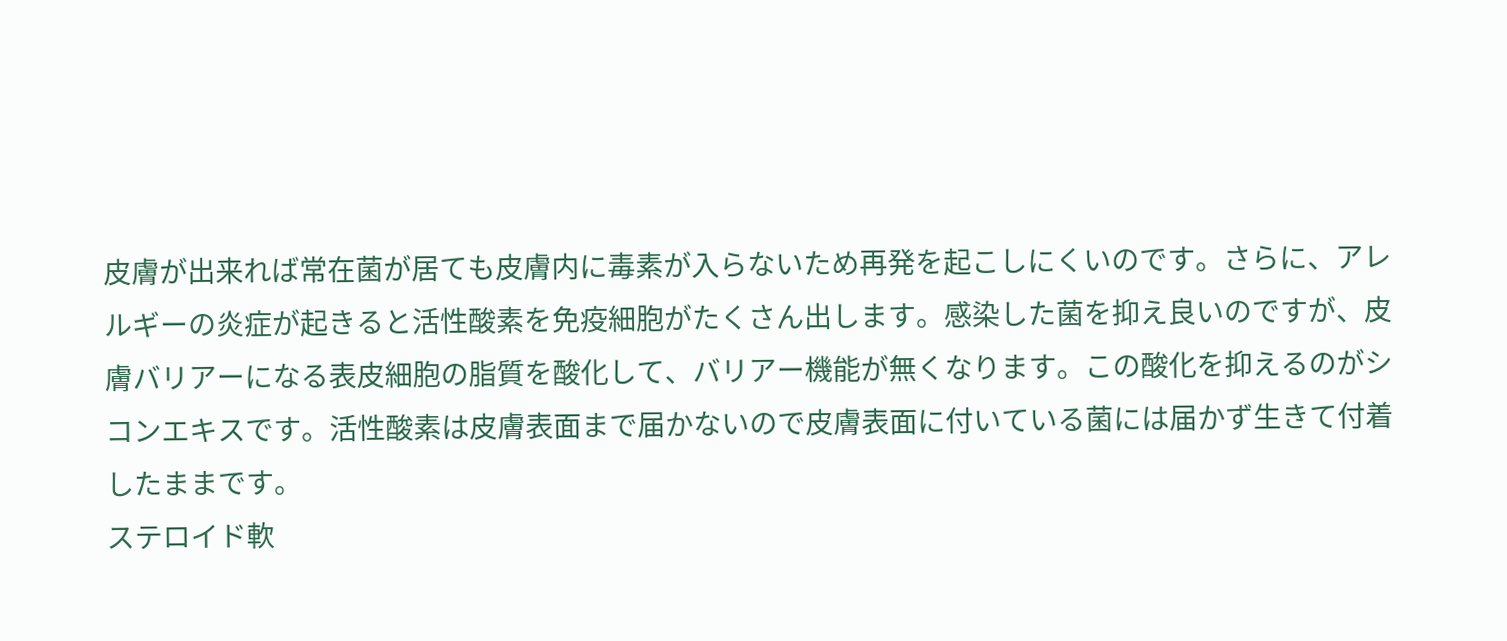皮膚が出来れば常在菌が居ても皮膚内に毒素が入らないため再発を起こしにくいのです。さらに、アレルギーの炎症が起きると活性酸素を免疫細胞がたくさん出します。感染した菌を抑え良いのですが、皮膚バリアーになる表皮細胞の脂質を酸化して、バリアー機能が無くなります。この酸化を抑えるのがシコンエキスです。活性酸素は皮膚表面まで届かないので皮膚表面に付いている菌には届かず生きて付着したままです。
ステロイド軟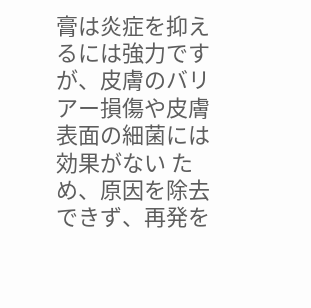膏は炎症を抑えるには強力ですが、皮膚のバリアー損傷や皮膚表面の細菌には効果がない ため、原因を除去できず、再発を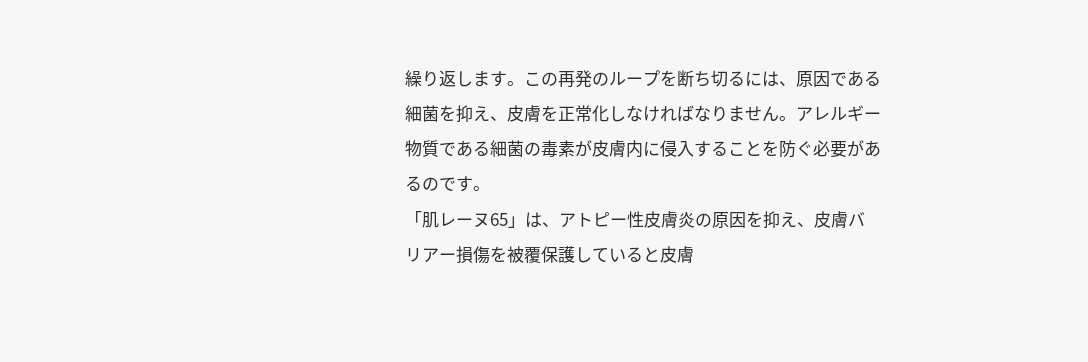繰り返します。この再発のループを断ち切るには、原因である細菌を抑え、皮膚を正常化しなければなりません。アレルギー物質である細菌の毒素が皮膚内に侵入することを防ぐ必要があるのです。
「肌レーヌ65」は、アトピー性皮膚炎の原因を抑え、皮膚バリアー損傷を被覆保護していると皮膚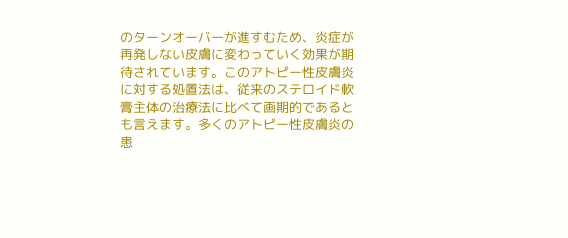のターンオーバーが進すむため、炎症が再発しない皮膚に変わっていく効果が期待されています。このアトピー性皮膚炎に対する処置法は、従来のステロイド軟膏主体の治療法に比べて画期的であるとも言えます。多くのアトピー性皮膚炎の患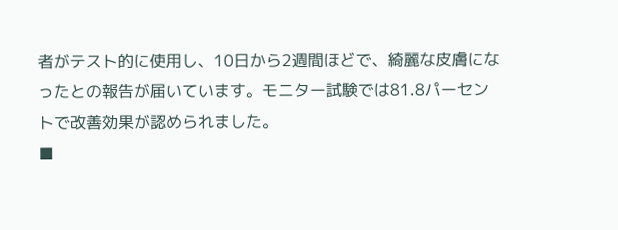者がテスト的に使用し、10日から2週間ほどで、綺麗な皮膚になったとの報告が届いています。モニター試験では81.8パーセントで改善効果が認められました。
■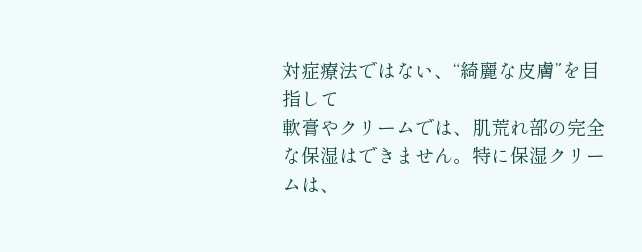対症療法ではない、“綺麗な皮膚”を目指して
軟膏やクリームでは、肌荒れ部の完全な保湿はできません。特に保湿クリームは、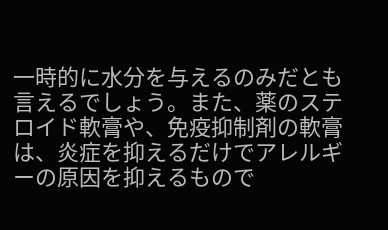一時的に水分を与えるのみだとも言えるでしょう。また、薬のステロイド軟膏や、免疫抑制剤の軟膏は、炎症を抑えるだけでアレルギーの原因を抑えるもので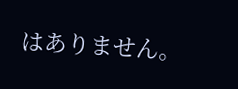はありません。